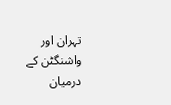تہران اور واشنگٹن کے درمیان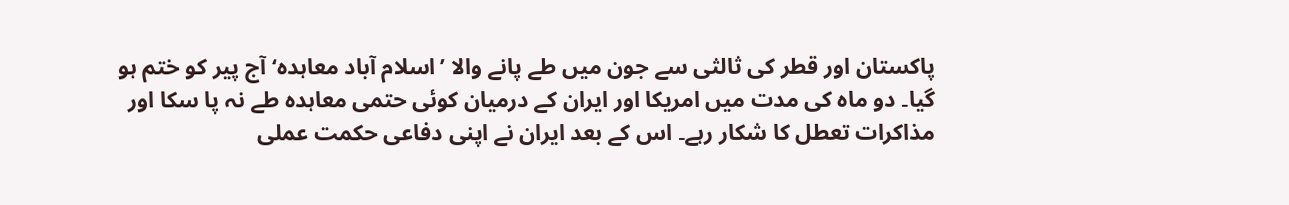پاکستان اور قطر کی ثالثی سے جون میں طے پانے والا ’اسلام آباد معاہدہ‘ آج پیر کو ختم ہو گیا۔ دو ماہ کی مدت میں امریکا اور ایران کے درمیان کوئی حتمی معاہدہ طے نہ پا سکا اور مذاکرات تعطل کا شکار رہے۔ اس کے بعد ایران نے اپنی دفاعی حکمت عملی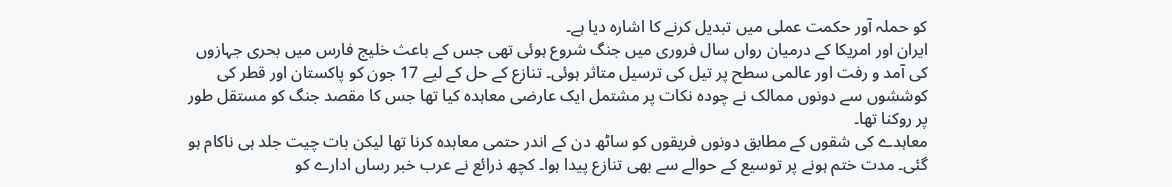کو حملہ آور حکمت عملی میں تبدیل کرنے کا اشارہ دیا ہے۔
ایران اور امریکا کے درمیان رواں سال فروری میں جنگ شروع ہوئی تھی جس کے باعث خلیج فارس میں بحری جہازوں کی آمد و رفت اور عالمی سطح پر تیل کی ترسیل متاثر ہوئی۔ تنازع کے حل کے لیے 17 جون کو پاکستان اور قطر کی کوششوں سے دونوں ممالک نے چودہ نکات پر مشتمل ایک عارضی معاہدہ کیا تھا جس کا مقصد جنگ کو مستقل طور پر روکنا تھا۔
معاہدے کی شقوں کے مطابق دونوں فریقوں کو ساٹھ دن کے اندر حتمی معاہدہ کرنا تھا لیکن بات چیت جلد ہی ناکام ہو گئی۔ مدت ختم ہونے پر توسیع کے حوالے سے بھی تنازع پیدا ہوا۔ کچھ ذرائع نے عرب خبر رساں ادارے کو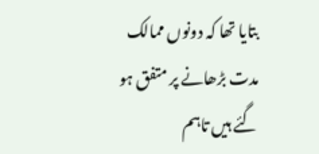بتایا تھا کہ دونوں ممالک مدت بڑھانے پر متفق ہو گئے ہیں تاہم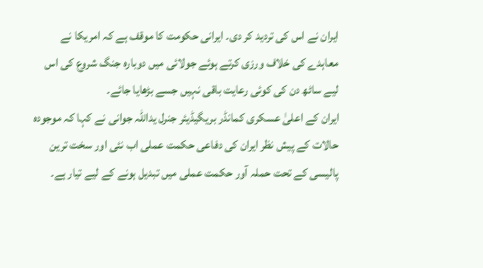ایران نے اس کی تردید کر دی۔ ایرانی حکومت کا موقف ہے کہ امریکا نے معاہدے کی خلاف ورزی کرتے ہوئے جولائی میں دوبارہ جنگ شروع کی اس لیے ساٹھ دن کی کوئی رعایت باقی نہیں جسے بڑھایا جائے۔
ایران کے اعلیٰ عسکری کمانڈر بریگیڈیئر جنرل یداللہ جوانی نے کہا کہ موجودہ حالات کے پیش نظر ایران کی دفاعی حکمت عملی اب نئی اور سخت ترین پالیسی کے تحت حملہ آور حکمت عملی میں تبدیل ہونے کے لیے تیار ہے۔